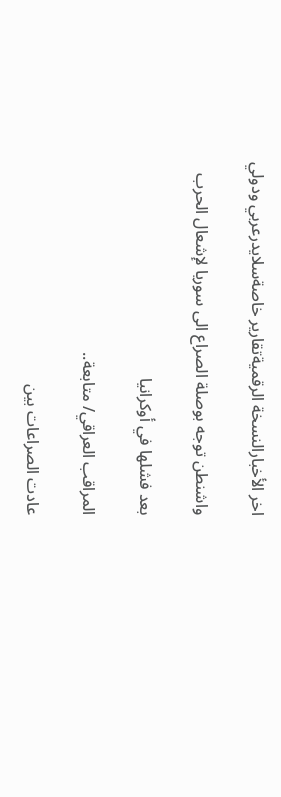اخر الأخبارالنسخة الرقميةتقارير خاصةسلايدرعربي ودولي

واشنطن توجه بوصلة الصراع الى سوريا لإشعال الحرب

بعد فشلها في أوكرانيا

المراقب العراقي/ متابعة..

عادت الصراعات بين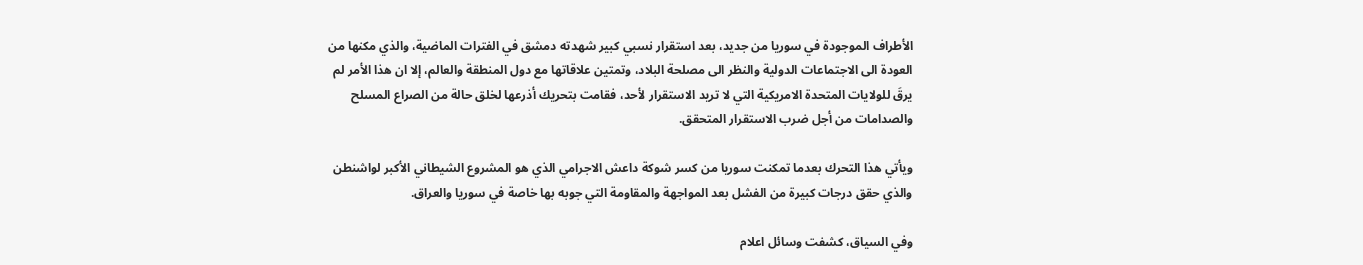الأطراف الموجودة في سوريا من جديد، بعد استقرار نسبي كبير شهدته دمشق في الفترات الماضية، والذي مكنها من العودة الى الاجتماعات الدولية والنظر الى مصلحة البلاد، وتمتين علاقاتها مع دول المنطقة والعالم، إلا ان هذا الأمر لم يرقَ للولايات المتحدة الامريكية التي لا تريد الاستقرار لأحد، فقامت بتحريك أذرعها لخلق حالة من الصراع المسلح والصدامات من أجل ضرب الاستقرار المتحقق.

ويأتي هذا التحرك بعدما تمكنت سوريا من كسر شوكة داعش الاجرامي الذي هو المشروع الشيطاني الأكبر لواشنطن والذي حقق درجات كبيرة من الفشل بعد المواجهة والمقاومة التي جوبه بها خاصة في سوريا والعراق.

وفي السياق، كشفت وسائل اعلام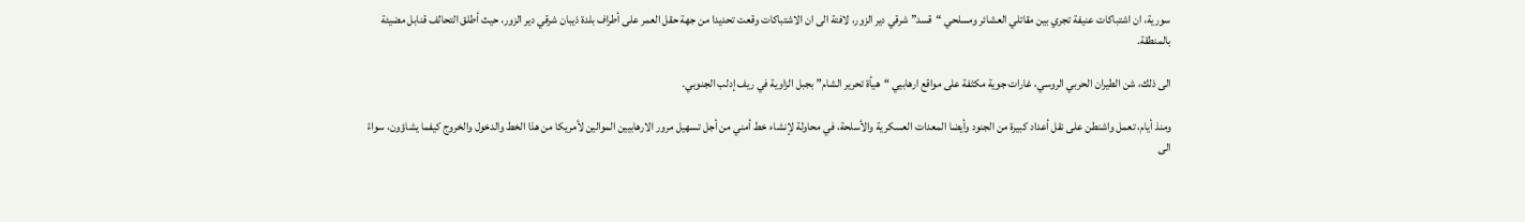سورية، ان اشتباكات عنيفة تجري بين مقاتلي العشائر ومسلحي “قسد” شرقي دير الزور، لافتة الى ان الاشتباكات وقعت تحديدا من جهة حقل العمر على أطراف بلدة ذيبان شرقي دير الزور، حيث أطلق التحالف قنابل مضيئة بالمنطقة.

الى ذلك، شن الطيران الحربي الروسي، غارات جوية مكثفة على مواقع ارهابيي “هيأة تحرير الشام” بجبل الزاوية في ريف إدلب الجنوبي.

ومنذ أيام، تعمل واشنطن على نقل أعداد كبيرة من الجنود وأيضا المعدات العسكرية والأسلحة، في محاولة لإنشاء خط أمني من أجل تسهيل مرور الارهابيين الموالين لأمريكا من هذا الخط والدخول والخروج كيفما يشاؤون، سواءً الى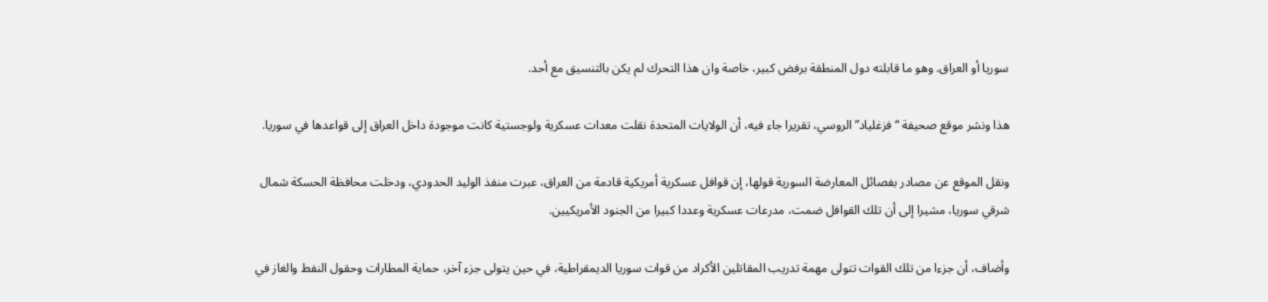سوريا أو العراق. وهو ما قابلته دول المنطقة برفض كبير، خاصة وان هذا التحرك لم يكن بالتنسيق مع أحد.

هذا ونشر موقع صحيفة “فزغلياد” الروسي، تقريرا جاء فيه، أن الولايات المتحدة نقلت معدات عسكرية ولوجستية كانت موجودة داخل العراق إلى قواعدها في سوريا.

ونقل الموقع عن مصادر بفصائل المعارضة السورية قولها، إن قوافل عسكرية أمريكية قادمة من العراق، عبرت منفذ الوليد الحدودي، ودخلت محافظة الحسكة شمال شرقي سوريا، مشيرا إلى أن تلك القوافل ضمت، مدرعات عسكرية وعددا كبيرا من الجنود الأمريكيين.

وأضاف، أن جزءا من تلك القوات تتولى مهمة تدريب المقاتلين الأكراد من قوات سوريا الديمقراطية، في حين يتولى جزء آخر، حماية المطارات وحقول النفط والغاز في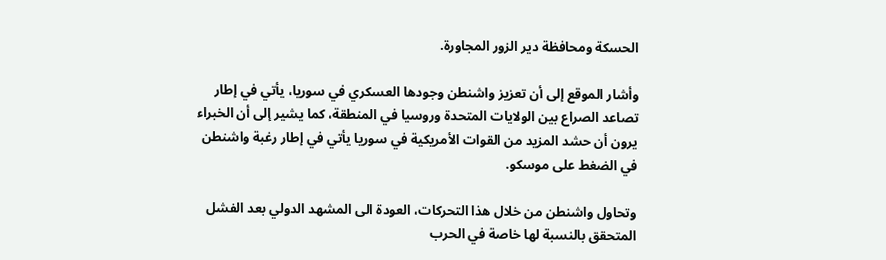الحسكة ومحافظة دير الزور المجاورة.

وأشار الموقع إلى أن تعزيز واشنطن وجودها العسكري في سوريا، يأتي في إطار تصاعد الصراع بين الولايات المتحدة وروسيا في المنطقة، كما يشير إلى أن الخبراء يرون أن حشد المزيد من القوات الأمريكية في سوريا يأتي في إطار رغبة واشنطن في الضغط على موسكو.

وتحاول واشنطن من خلال هذا التحركات، العودة الى المشهد الدولي بعد الفشل المتحقق بالنسبة لها خاصة في الحرب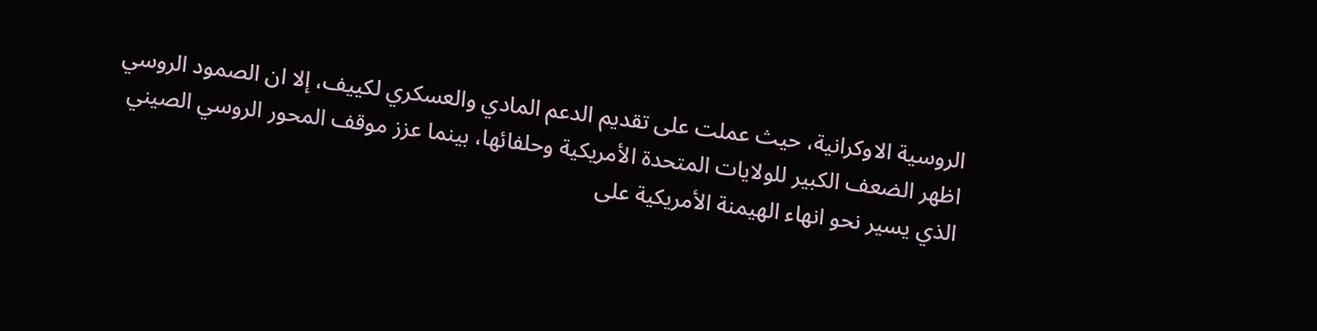الروسية الاوكرانية، حيث عملت على تقديم الدعم المادي والعسكري لكييف، إلا ان الصمود الروسي اظهر الضعف الكبير للولايات المتحدة الأمريكية وحلفائها، بينما عزز موقف المحور الروسي الصيني الذي يسير نحو انهاء الهيمنة الأمريكية على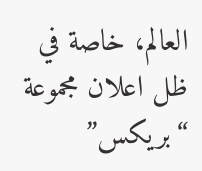العالم، خاصة في ظل اعلان مجموعة “بريكس”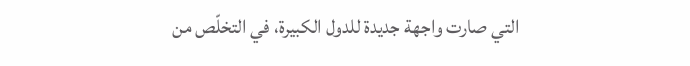التي صارت واجهة جديدة للدول الكبيرة، في التخلّص من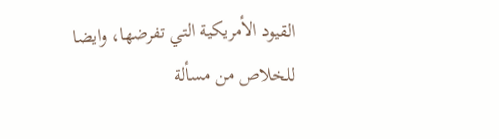القيود الأمريكية التي تفرضها، وايضا للخلاص من مسألة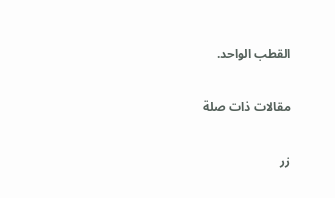القطب الواحد.

مقالات ذات صلة

زر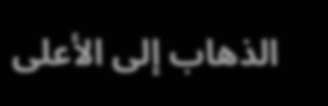الذهاب إلى الأعلى